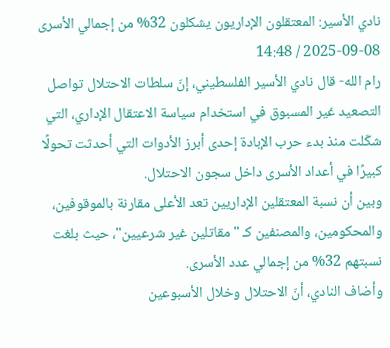نادي الأسير: المعتقلون الإداريون يشكلون 32% من إجمالي الأسرى
2025-09-08 / 14:48
رام الله- قال نادي الأسير الفلسطيني، إنّ سلطات الاحتلال تواصل التصعيد غير المسبوق في استخدام سياسة الاعتقال الإداري، التي شكّلت منذ بدء حرب الإبادة إحدى أبرز الأدوات التي أحدثت تحولًا كبيرًا في أعداد الأسرى داخل سجون الاحتلال.
وبين أن نسبة المعتقلين الإداريين تعد الأعلى مقارنة بالموقوفين، والمحكومين، والمصنفين كـ "مقاتلين غير شرعيين"، حيث بلغت نسبتهم 32% من إجمالي عدد الأسرى.
وأضاف النادي، أنّ الاحتلال وخلال الأسبوعين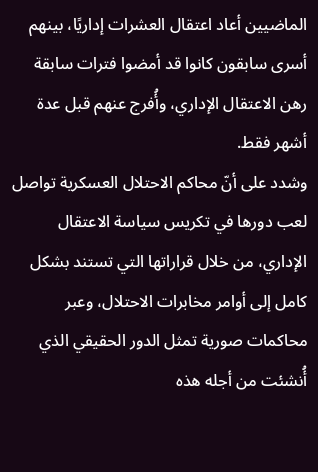الماضيين أعاد اعتقال العشرات إداريًا، بينهم أسرى سابقون كانوا قد أمضوا فترات سابقة رهن الاعتقال الإداري، وأُفرج عنهم قبل عدة أشهر فقط.
وشدد على أنّ محاكم الاحتلال العسكرية تواصل لعب دورها في تكريس سياسة الاعتقال الإداري، من خلال قراراتها التي تستند بشكل كامل إلى أوامر مخابرات الاحتلال، وعبر محاكمات صورية تمثل الدور الحقيقي الذي أُنشئت من أجله هذه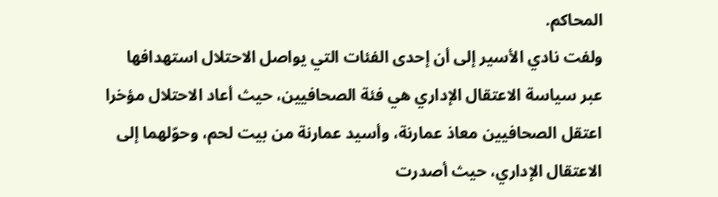المحاكم.
ولفت نادي الأسير إلى أن إحدى الفئات التي يواصل الاحتلال استهدافها عبر سياسة الاعتقال الإداري هي فئة الصحافيين، حيث أعاد الاحتلال مؤخرا اعتقل الصحافيين معاذ عمارنة، وأسيد عمارنة من بيت لحم، وحوّلهما إلى الاعتقال الإداري، حيث أصدرت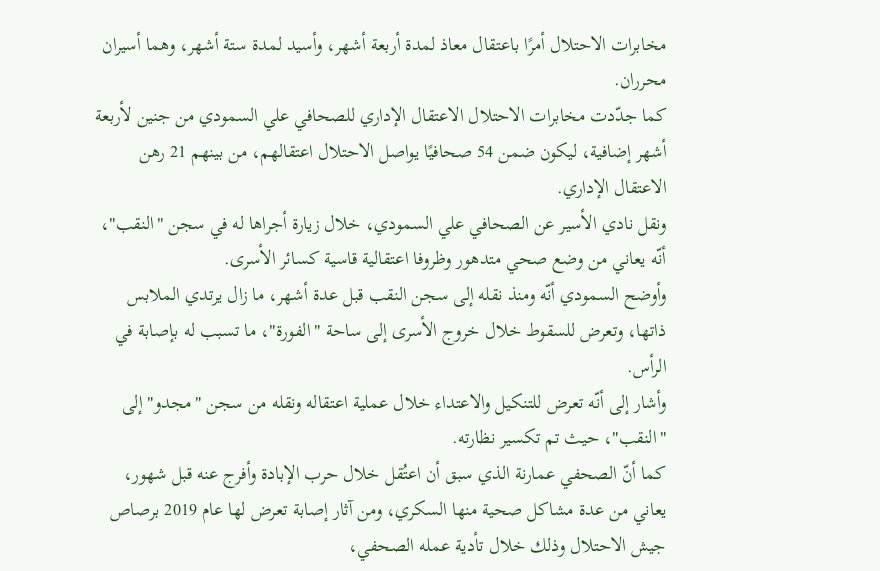مخابرات الاحتلال أمرًا باعتقال معاذ لمدة أربعة أشهر، وأسيد لمدة ستة أشهر، وهما أسيران محرران.
كما جدّدت مخابرات الاحتلال الاعتقال الإداري للصحافي علي السمودي من جنين لأربعة أشهر إضافية، ليكون ضمن 54 صحافيًا يواصل الاحتلال اعتقالهم، من بينهم 21 رهن الاعتقال الإداري.
ونقل نادي الأسير عن الصحافي علي السمودي، خلال زيارة أجراها له في سجن "النقب"، أنّه يعاني من وضع صحي متدهور وظروفا اعتقالية قاسية كسائر الأسرى.
وأوضح السمودي أنّه ومنذ نقله إلى سجن النقب قبل عدة أشهر، ما زال يرتدي الملابس ذاتها، وتعرض للسقوط خلال خروج الأسرى إلى ساحة "الفورة"، ما تسبب له بإصابة في الرأس.
وأشار إلى أنّه تعرض للتنكيل والاعتداء خلال عملية اعتقاله ونقله من سجن "مجدو" إلى "النقب"، حيث تم تكسير نظارته.
كما أنّ الصحفي عمارنة الذي سبق أن اعتُقل خلال حرب الإبادة وأفرج عنه قبل شهور، يعاني من عدة مشاكل صحية منها السكري، ومن آثار إصابة تعرض لها عام 2019 برصاص جيش الاحتلال وذلك خلال تأدية عمله الصحفي،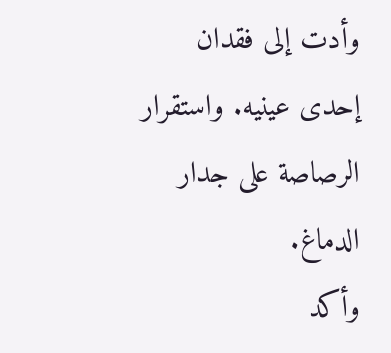وأدت إلى فقدان إحدى عينيه. واستقرار الرصاصة على جدار الدماغ.
وأكد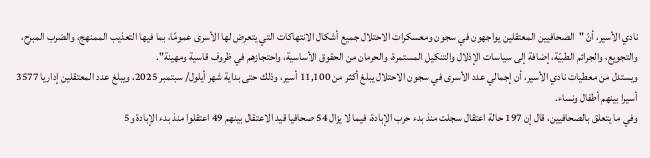نادي الأسير، أنّ "الصحافيين المعتقلين يواجهون في سجون ومعسكرات الاحتلال جميع أشكال الانتهاكات التي يتعرض لها الأسرى عمومًا، بما فيها التعذيب الممنهج، والضرب المبرح، والتجويع، والجرائم الطبيّة، إضافة إلى سياسات الإذلال والتنكيل المستمرة، والحرمان من الحقوق الأساسية، واحتجازهم في ظروف قاسية ومهينة".
ويستدل من معطيات نادي الأسير، أن إجمالي عدد الأسرى في سجون الاحتلال يبلغ أكثر من 11,100 أسير، وذلك حتى بداية شهر أيلول/ سبتمبر 2025، ويبلغ عدد المعتقلين إداريا 3577 أسيرا بينهم أطفال ونساء.
وفي ما يتعلق بالصحافيين، قال إن 197 حالة اعتقال سجلت منذ بدء حرب الإبادة، فيما لا يزال 54 صحافيا قيد الاعتقال بينهم 49 اعتقلوا منذ بدء الإبادة و5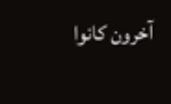آخرون كانوا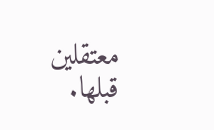معتقلين قبلها.